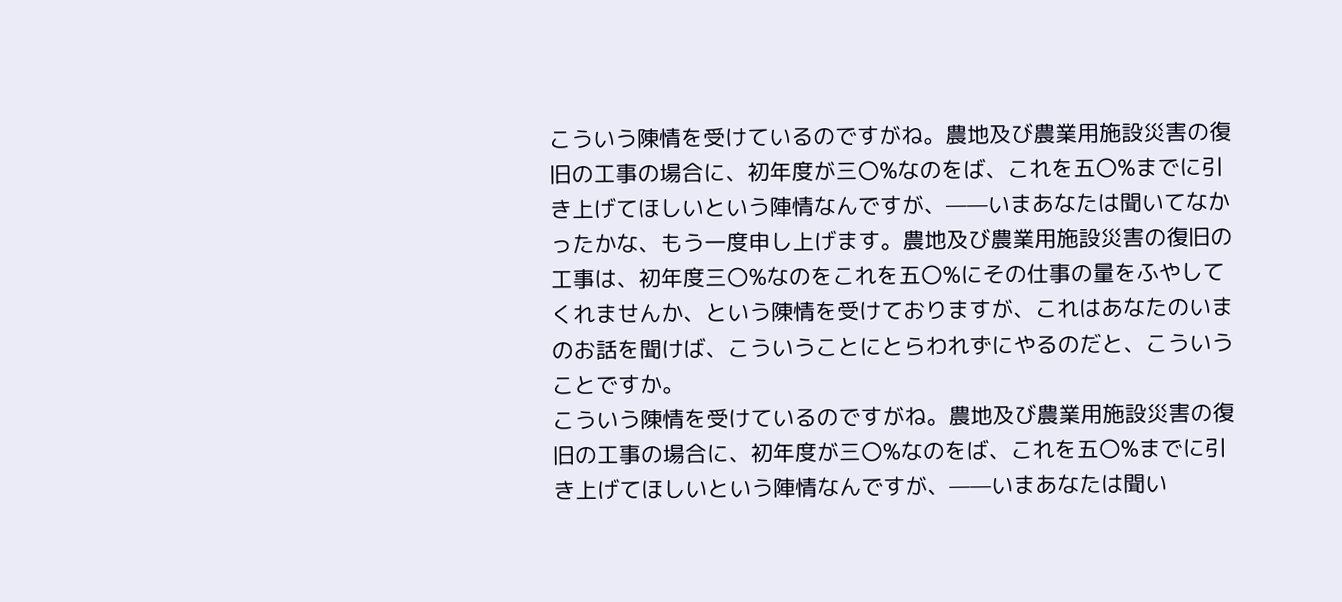こういう陳情を受けているのですがね。農地及び農業用施設災害の復旧の工事の場合に、初年度が三〇%なのをば、これを五〇%までに引き上げてほしいという陣情なんですが、——いまあなたは聞いてなかったかな、もう一度申し上げます。農地及び農業用施設災害の復旧の工事は、初年度三〇%なのをこれを五〇%にその仕事の量をふやしてくれませんか、という陳情を受けておりますが、これはあなたのいまのお話を聞けば、こういうことにとらわれずにやるのだと、こういうことですか。
こういう陳情を受けているのですがね。農地及び農業用施設災害の復旧の工事の場合に、初年度が三〇%なのをば、これを五〇%までに引き上げてほしいという陣情なんですが、——いまあなたは聞い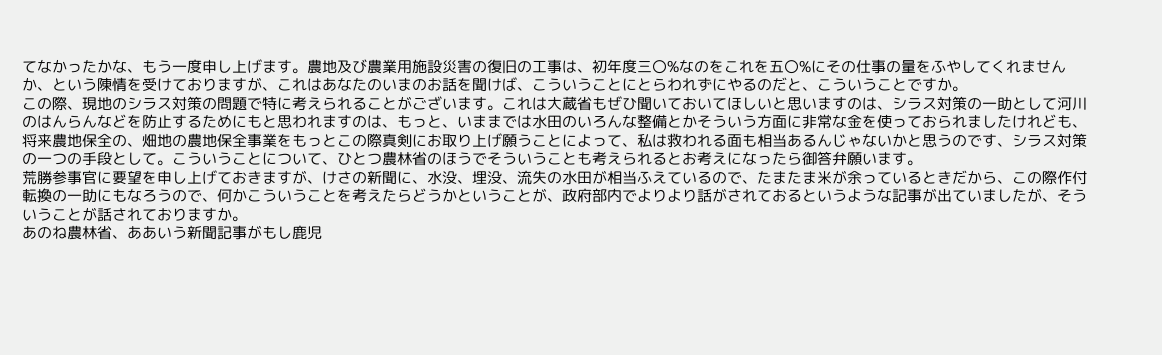てなかったかな、もう一度申し上げます。農地及び農業用施設災害の復旧の工事は、初年度三〇%なのをこれを五〇%にその仕事の量をふやしてくれませんか、という陳情を受けておりますが、これはあなたのいまのお話を聞けば、こういうことにとらわれずにやるのだと、こういうことですか。
この際、現地のシラス対策の問題で特に考えられることがございます。これは大蔵省もぜひ聞いておいてほしいと思いますのは、シラス対策の一助として河川のはんらんなどを防止するためにもと思われますのは、もっと、いままでは水田のいろんな整備とかそういう方面に非常な金を使っておられましたけれども、将来農地保全の、畑地の農地保全事業をもっとこの際真剣にお取り上げ願うことによって、私は救われる面も相当あるんじゃないかと思うのです、シラス対策の一つの手段として。こういうことについて、ひとつ農林省のほうでそういうことも考えられるとお考えになったら御答弁願います。
荒勝参事官に要望を申し上げておきますが、けさの新聞に、水没、埋没、流失の水田が相当ふえているので、たまたま米が余っているときだから、この際作付転換の一助にもなろうので、何かこういうことを考えたらどうかということが、政府部内でよりより話がされておるというような記事が出ていましたが、そういうことが話されておりますか。
あのね農林省、ああいう新聞記事がもし鹿児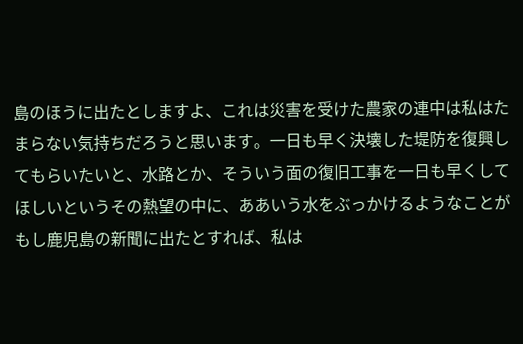島のほうに出たとしますよ、これは災害を受けた農家の連中は私はたまらない気持ちだろうと思います。一日も早く決壊した堤防を復興してもらいたいと、水路とか、そういう面の復旧工事を一日も早くしてほしいというその熱望の中に、ああいう水をぶっかけるようなことがもし鹿児島の新聞に出たとすれば、私は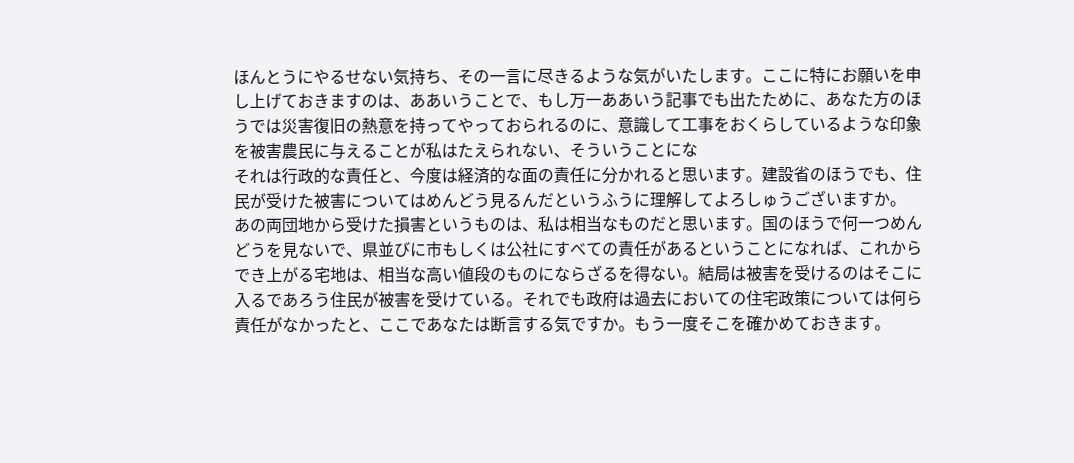ほんとうにやるせない気持ち、その一言に尽きるような気がいたします。ここに特にお願いを申し上げておきますのは、ああいうことで、もし万一ああいう記事でも出たために、あなた方のほうでは災害復旧の熱意を持ってやっておられるのに、意識して工事をおくらしているような印象を被害農民に与えることが私はたえられない、そういうことにな
それは行政的な責任と、今度は経済的な面の責任に分かれると思います。建設省のほうでも、住民が受けた被害についてはめんどう見るんだというふうに理解してよろしゅうございますか。
あの両団地から受けた損害というものは、私は相当なものだと思います。国のほうで何一つめんどうを見ないで、県並びに市もしくは公社にすべての責任があるということになれば、これからでき上がる宅地は、相当な高い値段のものにならざるを得ない。結局は被害を受けるのはそこに入るであろう住民が被害を受けている。それでも政府は過去においての住宅政策については何ら責任がなかったと、ここであなたは断言する気ですか。もう一度そこを確かめておきます。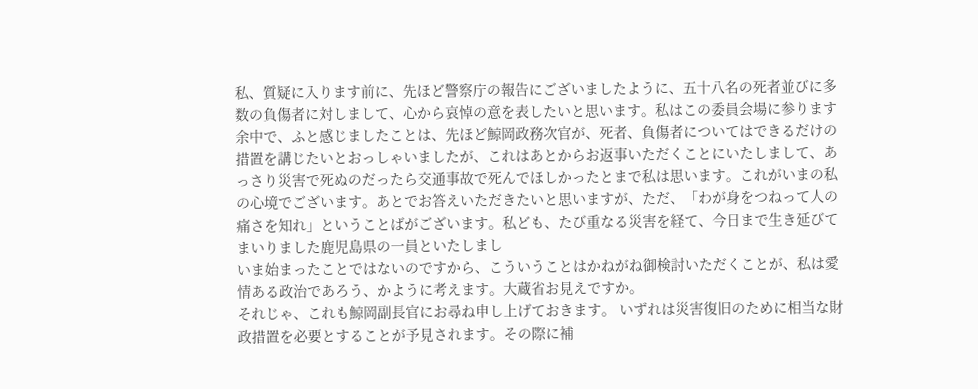私、質疑に入ります前に、先ほど警察庁の報告にございましたように、五十八名の死者並びに多数の負傷者に対しまして、心から哀悼の意を表したいと思います。私はこの委員会場に参ります余中で、ふと感じましたことは、先ほど鯨岡政務次官が、死者、負傷者についてはできるだけの措置を講じたいとおっしゃいましたが、これはあとからお返事いただくことにいたしまして、あっさり災害で死ぬのだったら交通事故で死んでほしかったとまで私は思います。これがいまの私の心境でございます。あとでお答えいただきたいと思いますが、ただ、「わが身をつねって人の痛さを知れ」ということばがございます。私ども、たび重なる災害を経て、今日まで生き延びてまいりました鹿児島県の一員といたしまし
いま始まったことではないのですから、こういうことはかねがね御検討いただくことが、私は愛情ある政治であろう、かように考えます。大蔵省お見えですか。
それじゃ、これも鯨岡副長官にお尋ね申し上げておきます。 いずれは災害復旧のために相当な財政措置を必要とすることが予見されます。その際に補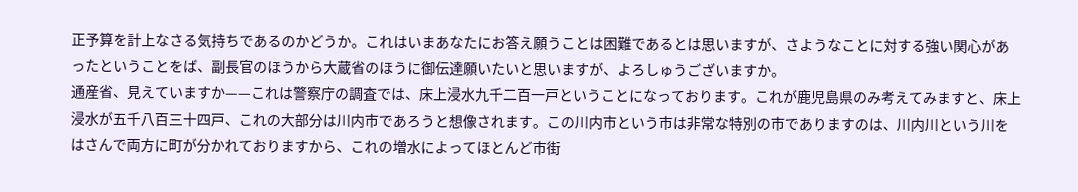正予算を計上なさる気持ちであるのかどうか。これはいまあなたにお答え願うことは困難であるとは思いますが、さようなことに対する強い関心があったということをば、副長官のほうから大蔵省のほうに御伝達願いたいと思いますが、よろしゅうございますか。
通産省、見えていますか——これは警察庁の調査では、床上浸水九千二百一戸ということになっております。これが鹿児島県のみ考えてみますと、床上浸水が五千八百三十四戸、これの大部分は川内市であろうと想像されます。この川内市という市は非常な特別の市でありますのは、川内川という川をはさんで両方に町が分かれておりますから、これの増水によってほとんど市街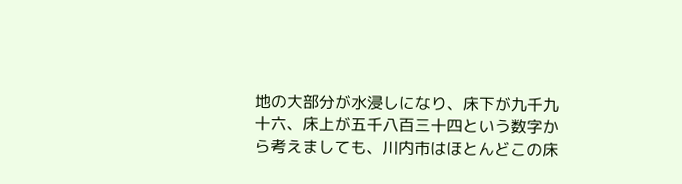地の大部分が水浸しになり、床下が九千九十六、床上が五千八百三十四という数字から考えましても、川内市はほとんどこの床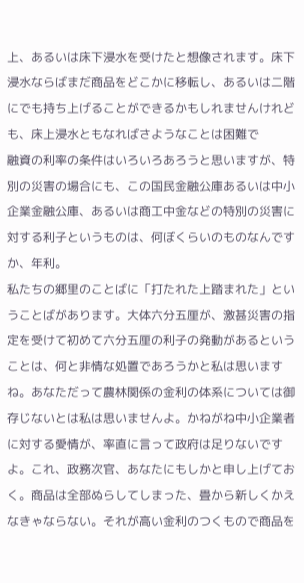上、あるいは床下浸水を受けたと想像されます。床下浸水ならばまだ商品をどこかに移転し、あるいは二階にでも持ち上げることができるかもしれませんけれども、床上浸水ともなればさようなことは困難で
融資の利率の条件はいろいろあろうと思いますが、特別の災害の場合にも、この国民金融公庫あるいは中小企業金融公庫、あるいは商工中金などの特別の災害に対する利子というものは、何ぼくらいのものなんですか、年利。
私たちの郷里のことばに「打たれた上踏まれた」ということばがあります。大体六分五厘が、激甚災害の指定を受けて初めて六分五厘の利子の発動があるということは、何と非情な処置であろうかと私は思いますね。あなただって農林関係の金利の体系については御存じないとは私は思いませんよ。かねがね中小企業者に対する愛情が、率直に言って政府は足りないですよ。これ、政務次官、あなたにもしかと申し上げておく。商品は全部ぬらしてしまった、畳から新しくかえなきゃならない。それが高い金利のつくもので商品を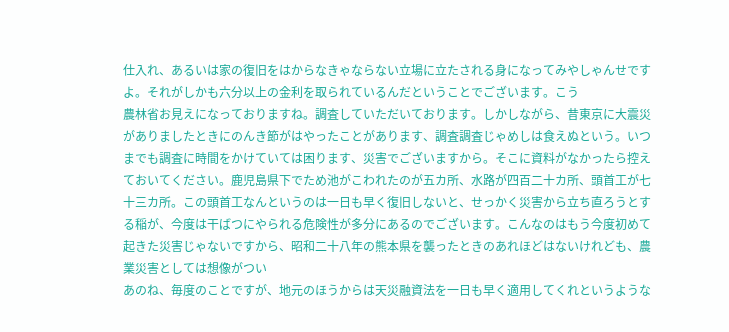仕入れ、あるいは家の復旧をはからなきゃならない立場に立たされる身になってみやしゃんせですよ。それがしかも六分以上の金利を取られているんだということでございます。こう
農林省お見えになっておりますね。調査していただいております。しかしながら、昔東京に大震災がありましたときにのんき節がはやったことがあります、調査調査じゃめしは食えぬという。いつまでも調査に時間をかけていては困ります、災害でございますから。そこに資料がなかったら控えておいてください。鹿児島県下でため池がこわれたのが五カ所、水路が四百二十カ所、頭首工が七十三カ所。この頭首工なんというのは一日も早く復旧しないと、せっかく災害から立ち直ろうとする稲が、今度は干ばつにやられる危険性が多分にあるのでございます。こんなのはもう今度初めて起きた災害じゃないですから、昭和二十八年の熊本県を襲ったときのあれほどはないけれども、農業災害としては想像がつい
あのね、毎度のことですが、地元のほうからは天災融資法を一日も早く適用してくれというような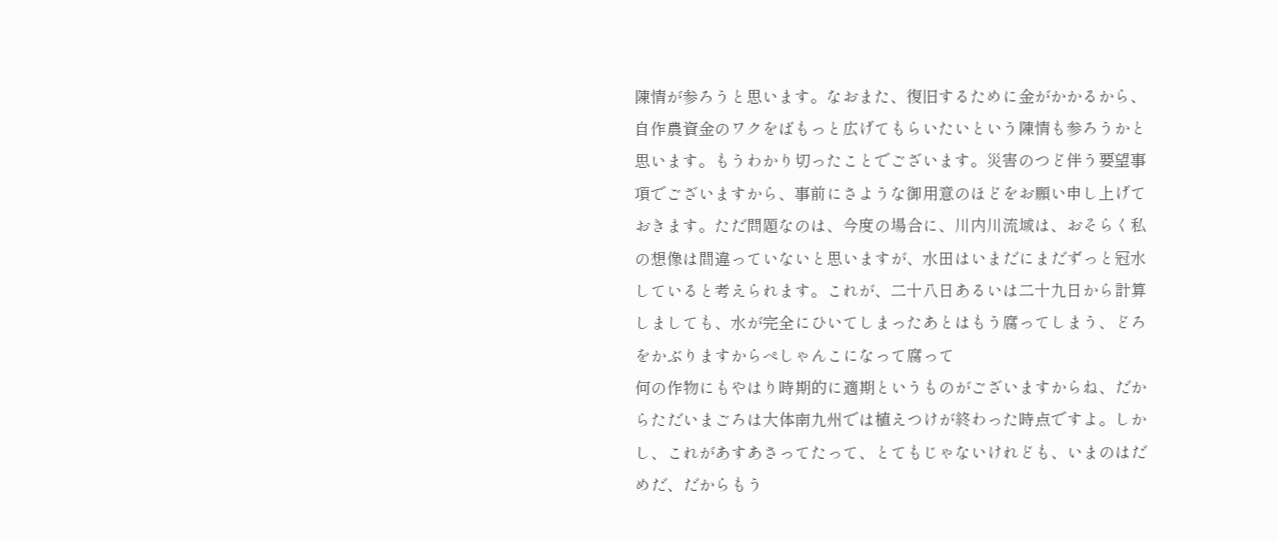陳情が参ろうと思います。なおまた、復旧するために金がかかるから、自作農資金のワクをばもっと広げてもらいたいという陳情も参ろうかと思います。もうわかり切ったことでございます。災害のつど伴う要望事項でございますから、事前にさような御用意のほどをお願い申し上げておきます。ただ問題なのは、今度の場合に、川内川流域は、おそらく私の想像は間違っていないと思いますが、水田はいまだにまだずっと冠水していると考えられます。これが、二十八日あるいは二十九日から計算しましても、水が完全にひいてしまったあとはもう腐ってしまう、どろをかぶりますからぺしゃんこになって腐って
何の作物にもやはり時期的に適期というものがございますからね、だからただいまごろは大体南九州では植えつけが終わった時点ですよ。しかし、これがあすあさってたって、とてもじゃないけれども、いまのはだめだ、だからもう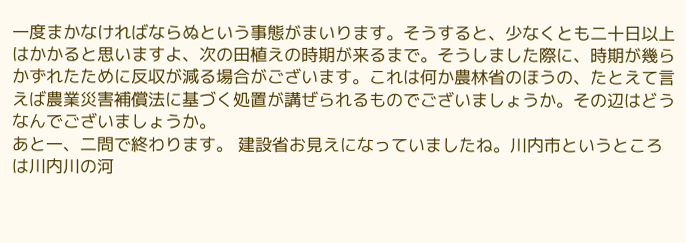一度まかなければならぬという事態がまいります。そうすると、少なくとも二十日以上はかかると思いますよ、次の田植えの時期が来るまで。そうしました際に、時期が幾らかずれたために反収が減る場合がございます。これは何か農林省のほうの、たとえて言えば農業災害補償法に基づく処置が講ぜられるものでございましょうか。その辺はどうなんでございましょうか。
あと一、二問で終わります。 建設省お見えになっていましたね。川内市というところは川内川の河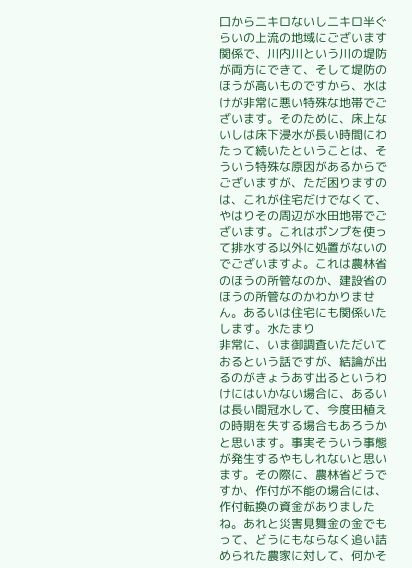口から二キロないし二キロ半ぐらいの上流の地域にございます関係で、川内川という川の堤防が両方にできて、そして堤防のほうが高いものですから、水はけが非常に悪い特殊な地帯でございます。そのために、床上ないしは床下浸水が長い時間にわたって続いたということは、そういう特殊な原因があるからでございますが、ただ困りますのは、これが住宅だけでなくて、やはりその周辺が水田地帯でございます。これはポンプを使って排水する以外に処置がないのでございますよ。これは農林省のほうの所管なのか、建設省のほうの所管なのかわかりません。あるいは住宅にも関係いたします。水たまり
非常に、いま御調査いただいておるという話ですが、結論が出るのがきょうあす出るというわけにはいかない場合に、あるいは長い間冠水して、今度田植えの時期を失する場合もあろうかと思います。事実そういう事態が発生するやもしれないと思います。その際に、農林省どうですか、作付が不能の場合には、作付転換の資金がありましたね。あれと災害見舞金の金でもって、どうにもならなく追い詰められた農家に対して、何かそ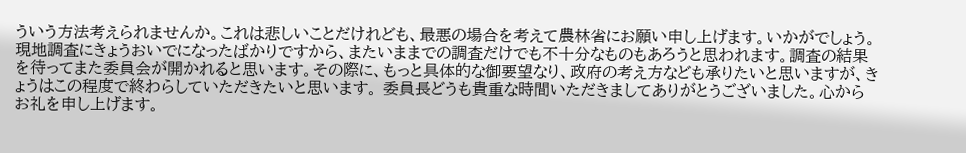ういう方法考えられませんか。これは悲しいことだけれども、最悪の場合を考えて農林省にお願い申し上げます。いかがでしょう。
現地調査にきょうおいでになったばかりですから、またいままでの調査だけでも不十分なものもあろうと思われます。調査の結果を待ってまた委員会が開かれると思います。その際に、もっと具体的な御要望なり、政府の考え方なども承りたいと思いますが、きょうはこの程度で終わらしていただきたいと思います。 委員長どうも貴重な時間いただきましてありがとうございました。心からお礼を申し上げます。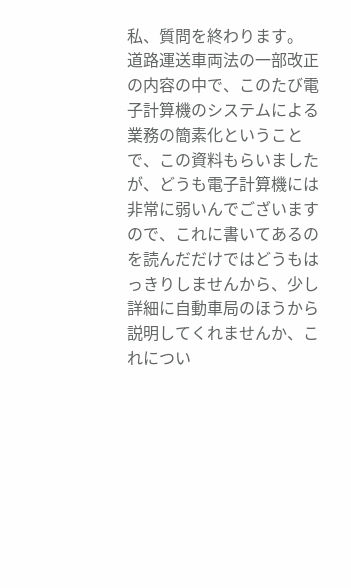私、質問を終わります。
道路運送車両法の一部改正の内容の中で、このたび電子計算機のシステムによる業務の簡素化ということで、この資料もらいましたが、どうも電子計算機には非常に弱いんでございますので、これに書いてあるのを読んだだけではどうもはっきりしませんから、少し詳細に自動車局のほうから説明してくれませんか、これについ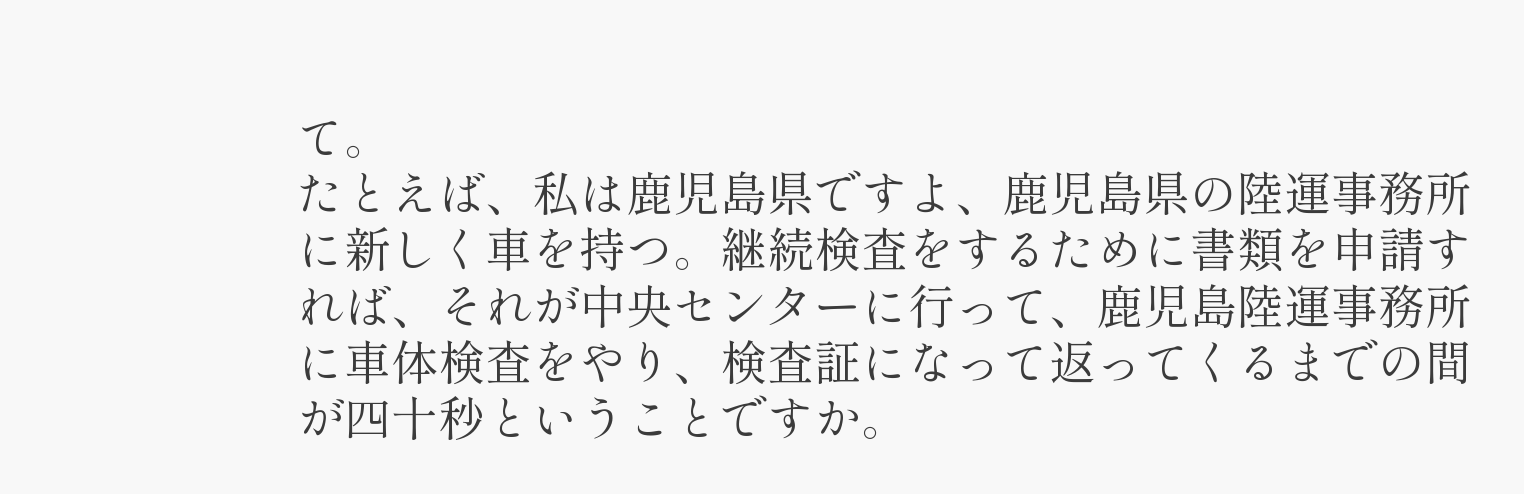て。
たとえば、私は鹿児島県ですよ、鹿児島県の陸運事務所に新しく車を持つ。継続検査をするために書類を申請すれば、それが中央センターに行って、鹿児島陸運事務所に車体検査をやり、検査証になって返ってくるまでの間が四十秒ということですか。